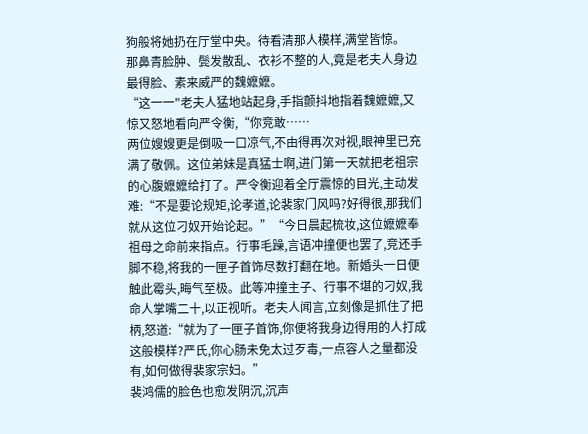狗般将她扔在厅堂中央。待看清那人模样,满堂皆惊。
那鼻青脸肿、鬓发散乱、衣衫不整的人,竟是老夫人身边最得脸、素来威严的魏嬷嬷。
“这一一"老夫人猛地站起身,手指颤抖地指着魏嬷嬷,又惊又怒地看向严令衡,“你竞敢……
两位嫂嫂更是倒吸一口凉气,不由得再次对视,眼神里已充满了敬佩。这位弟妹是真猛士啊,进门第一天就把老祖宗的心腹嬷嬷给打了。严令衡迎着全厅震惊的目光,主动发难:“不是要论规矩,论孝道,论裴家门风吗?好得很,那我们就从这位刁奴开始论起。”“今日晨起梳妆,这位嬷嬷奉祖母之命前来指点。行事毛躁,言语冲撞便也罢了,竞还手脚不稳,将我的一匣子首饰尽数打翻在地。新婚头一日便触此霉头,晦气至极。此等冲撞主子、行事不堪的刁奴,我命人掌嘴二十,以正视听。老夫人闻言,立刻像是抓住了把柄,怒道:“就为了一匣子首饰,你便将我身边得用的人打成这般模样?严氏,你心肠未免太过歹毒,一点容人之量都没有,如何做得裴家宗妇。”
裴鸿儒的脸色也愈发阴沉,沉声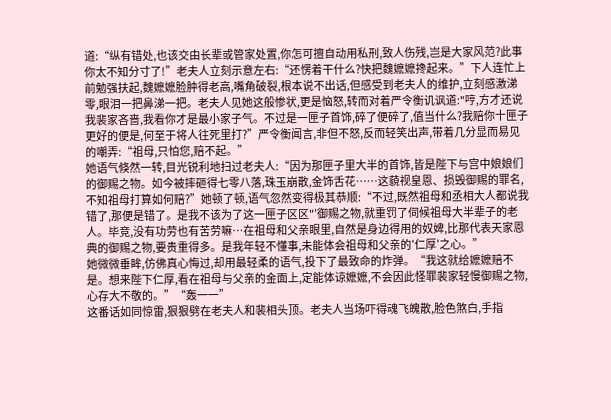道:“纵有错处,也该交由长辈或管家处置,你怎可擅自动用私刑,致人伤残,岂是大家风范?此事你太不知分寸了!”老夫人立刻示意左右:“还愣着干什么?快把魏嬷嬷搀起来。”下人连忙上前勉强扶起,魏嬷嬷脸肿得老高,嘴角破裂,根本说不出话,但感受到老夫人的维护,立刻感激涕零,眼泪一把鼻涕一把。老夫人见她这般惨状,更是恼怒,转而对着严令衡讥讽道:"哼,方才还说我裴家吝啬,我看你才是最小家子气。不过是一匣子首饰,碎了便碎了,值当什么?我赔你十匣子更好的便是,何至于将人往死里打?”严令衡闻言,非但不怒,反而轻笑出声,带着几分显而易见的嘲弄:“祖母,只怕您,赔不起。”
她语气倏然一转,目光锐利地扫过老夫人:“因为那匣子里大半的首饰,皆是陛下与宫中娘娘们的御赐之物。如今被摔砸得七零八落,珠玉崩散,金饰舌花……这藐视皇恩、损毁御赐的罪名,不知祖母打算如何赔?”她顿了顿,语气忽然变得极其恭顺:“不过,既然祖母和丞相大人都说我错了,那便是错了。是我不该为了这一匣子区区"′御赐之物,就重罚了伺候祖母大半辈子的老人。毕竞,没有功劳也有苦劳嘛…在祖母和父亲眼里,自然是身边得用的奴婢,比那代表天家恩典的御赐之物,要贵重得多。是我年轻不懂事,未能体会祖母和父亲的′仁厚′之心。”
她微微垂眸,仿佛真心悔过,却用最轻柔的语气,投下了最致命的炸弹。“我这就给嬷嬷赔不是。想来陛下仁厚,看在祖母与父亲的金面上,定能体谅嬷嬷,不会因此怪罪裴家轻慢御赐之物,心存大不敬的。”“轰一一”
这番话如同惊雷,狠狠劈在老夫人和裴相头顶。老夫人当场吓得魂飞魄散,脸色煞白,手指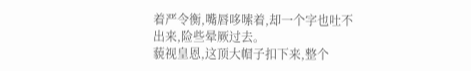着严令衡,嘴唇哆嗦着,却一个字也吐不出来,险些晕厥过去。
藐视皇恩,这顶大帽子扣下来,整个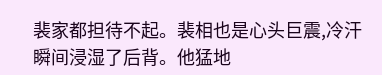裴家都担待不起。裴相也是心头巨震,冷汗瞬间浸湿了后背。他猛地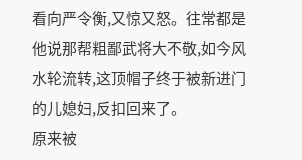看向严令衡,又惊又怒。往常都是他说那帮粗鄙武将大不敬,如今风水轮流转,这顶帽子终于被新进门的儿媳妇,反扣回来了。
原来被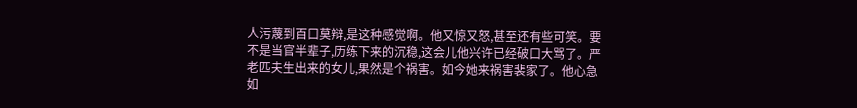人污蔑到百口莫辩,是这种感觉啊。他又惊又怒,甚至还有些可笑。要不是当官半辈子,历练下来的沉稳,这会儿他兴许已经破口大骂了。严老匹夫生出来的女儿,果然是个祸害。如今她来祸害裴家了。他心急如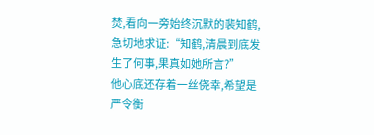焚,看向一旁始终沉默的裴知鹤,急切地求证:“知鹤,清晨到底发生了何事,果真如她所言?”
他心底还存着一丝侥幸,希望是严令衡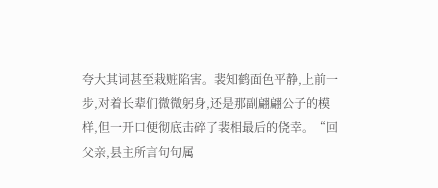夸大其词甚至栽赃陷害。裴知鹤面色平静,上前一步,对着长辈们微微躬身,还是那副翩翩公子的模样,但一开口便彻底击碎了裴相最后的侥幸。“回父亲,县主所言句句属